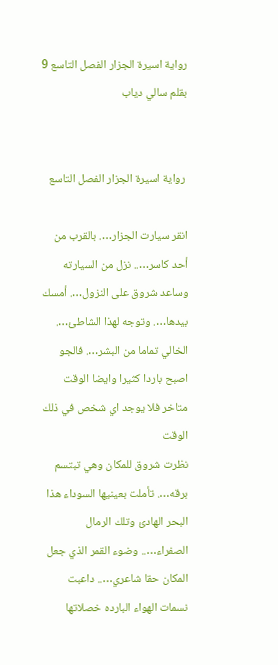رواية اسيرة الجزار الفصل التاسع 9 بقلم سالي دياب


 رواية اسيرة الجزار الفصل التاسع

انقر سيارت الجزار…. بالقرب من أحد كاسر….. نزل من السيارته وساعد شروق على النزول…. أمسك بيدها…. وتوجه لهذا الشاطئ…. الخالي تماما من البشر…. فالجو اصبح باردا كثيرا وايضا الوقت متاخر فلا يوجد اي شخص في ذلك الوقت
نظرت شروق للمكان وهي تبتسم برقه…. تأملت بعينيها السوداء هذا البحر الهادئ وتلك الرمال الصفراء….. وضوء القمر الذي جعل المكان حقا شاعري….. داعبت نسمات الهواء البارده خصلاتها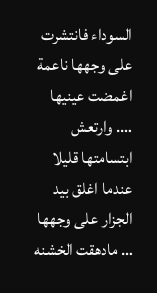السوداء فانتشرت على وجهها ناعمة
اغمضت عينيها …. وارتعش ابتسامتها قليلا عندما اغلق بيد الجزار على وجهها … مادهقت الخشنه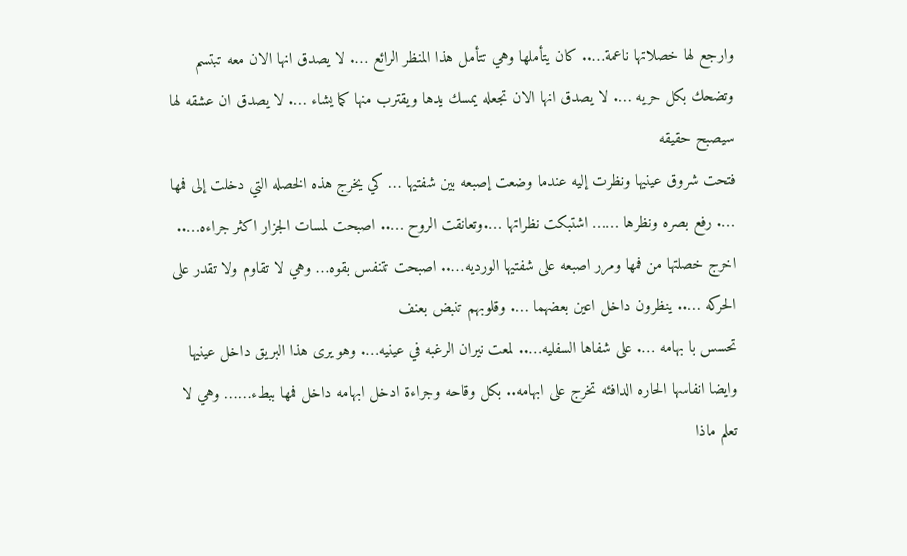وارجع لها خصلاتها ناعمة….. كان يتأملها وهي تتأمل هذا المنظر الرائع …. لا يصدق انها الان معه تبتسم وتضحك بكل حريه …. لا يصدق انها الان تجعله يمسك يدها ويقترب منها كما يشاء …. لا يصدق ان عشقه لها سيصبح حقيقه
فتحت شروق عينيها ونظرت إليه عندما وضعت إصبعه بين شفتيها … كي يخرج هذه الخصله التي دخلت إلى فمها …. رفع بصره ونظرها …… اشتبكت نظراتها ….وتعانقت الروح ….. اصبحت لمسات الجزار اكثر جراءه….. اخرج خصلتها من فمها ومرر اصبعه على شفتيها الورديه….. اصبحت تتنفس بقوه… وهي لا تقاوم ولا تقدر على الحركه ….. ينظرون داخل اعين بعضهما …. وقلوبهم تنبض بعنف
تحسس با بهامه …. على شفاها السفليه….. لمعت نيران الرغبه في عينيه…. وهو يرى هذا البريق داخل عينيها وايضا انفاسها الحاره الدافئه تخرج على ابهامه.. بكل وقاحه وجراءة ادخل ابهامه داخل فمها ببطء…… وهي لا تعلم ماذا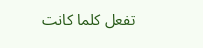تفعل كلما كانت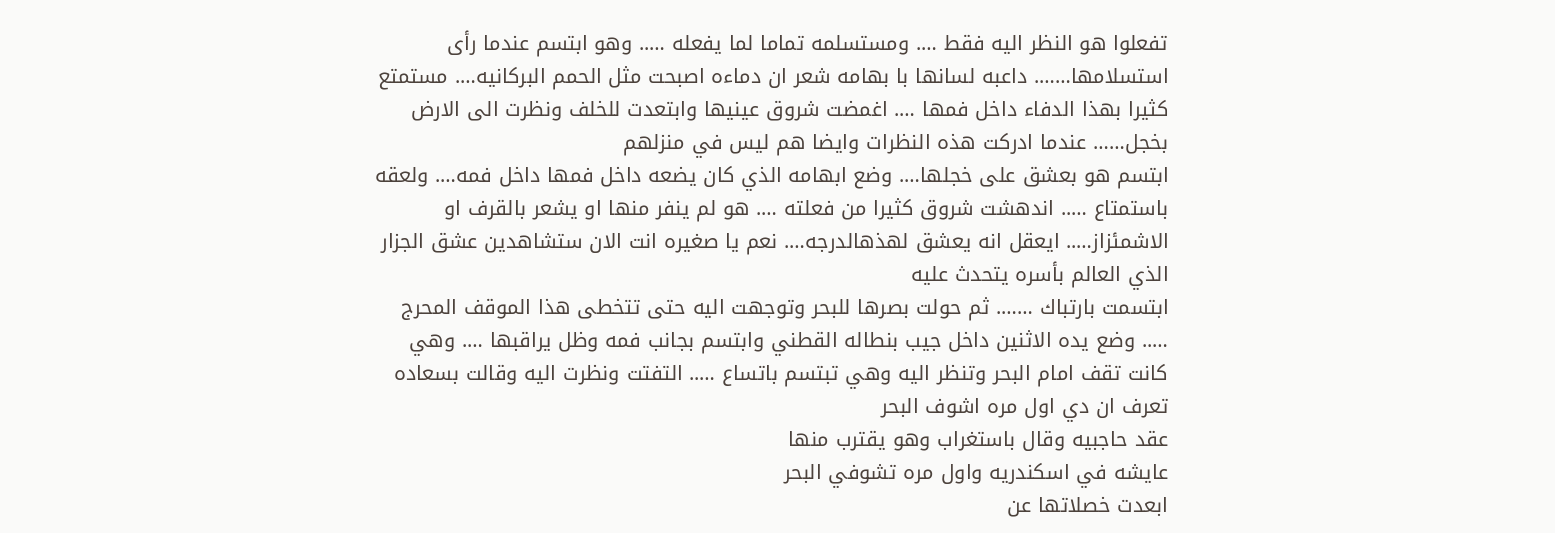تفعلوا هو النظر اليه فقط …. ومستسلمه تماما لما يفعله ….. وهو ابتسم عندما رأى استسلامها……. داعبه لسانها با بهامه شعر ان دماءه اصبحت مثل الحمم البركانيه…. مستمتع كثيرا بهذا الدفاء داخل فمها …. اغمضت شروق عينيها وابتعدت للخلف ونظرت الى الارض بخجل…… عندما ادرکت هذه النظرات وايضا هم ليس في منزلهم
ابتسم هو بعشق على خجلها…. وضع ابهامه الذي كان يضعه داخل فمها داخل فمه…. ولعقه باستمتاع ….. اندهشت شروق كثيرا من فعلته …. هو لم ينفر منها او يشعر بالقرف او الاشمئزاز….. ايعقل انه يعشق لهذهالدرجه…. نعم يا صغيره انت الان ستشاهدين عشق الجزار الذي العالم بأسره يتحدث عليه
ابتسمت بارتباك ……. ثم حولت بصرها للبحر وتوجهت اليه حتى تتخطى هذا الموقف المحرج ….. وضع يده الاثنين داخل جيب بنطاله القطني وابتسم بجانب فمه وظل يراقبها …. وهي كانت تقف امام البحر وتنظر اليه وهي تبتسم باتساع ….. التفتت ونظرت اليه وقالت بسعاده
تعرف ان دي اول مره اشوف البحر
عقد حاجبيه وقال باستغراب وهو يقترب منها
عايشه في اسكندريه واول مره تشوفي البحر
ابعدت خصلاتها عن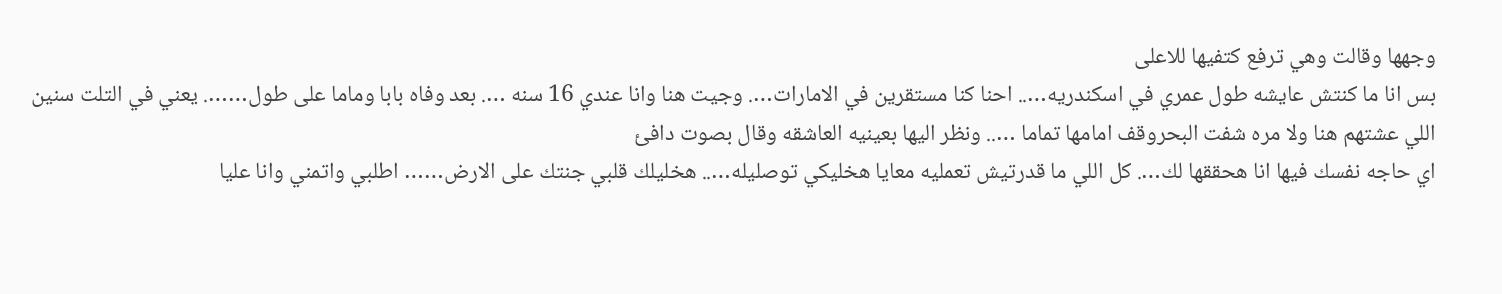وجهها وقالت وهي ترفع كتفيها للاعلى
بس انا ما كنتش عايشه طول عمري في اسكندريه….. احنا كنا مستقرين في الامارات…. وجيت هنا وانا عندي 16 سنه …. بعد وفاه بابا وماما على طول……. يعني في التلت سنين اللي عشتهم هنا ولا مره شفت البحروقف امامها تماما ….. ونظر اليها بعينيه العاشقه وقال بصوت دافئ
اي حاجه نفسك فيها انا هحققها لك…. كل اللي ما قدرتيش تعمليه معايا هخليكي توصليله….. هخليلك قلبي جنتك على الارض…… اطلبي واتمني وانا عليا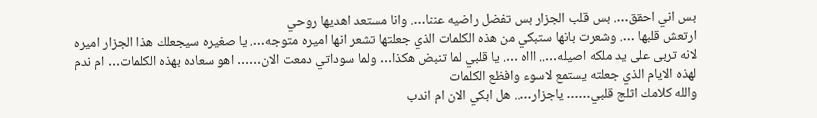بس اني احقق…. بس قلب الجزار بس تفضل راضيه عننا…. وانا مستعد اهديها روحي
ارتعش قلبها …. وشعرت بانها ستبكي من هذه الكلمات الذي جعلتها تشعر انها اميره متوجه…. يا صغيره سيجعلك هذا الجزار اميره لانه تربى على يد ملكه اصيله….. اااه …. يا قلبي لما تنبض هكذا… ولما سوداتي دمعت الان…… اهو سعاده بهذه الكلمات… ام ندم لهذه الايام الذي جعلته يستمع لاسوء وافظع الكلمات
والله كلامك اثلج قلبي…… ياجزار….. هل ابكي الان ام اندب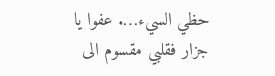حظي السيء…. عفوا يا جزار فقلبي مقسوم الى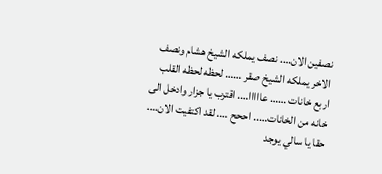نصفين الان…. نصف يملكه الشيخ هشام ونصف الاخر يملكه الشيخ صقر …… لحظه لحظه القلب اربع خانات …… عااااا…. اقترب يا جزار وادخل الى خانه من الخانات….. اححح …. لقد اكتفيت الان…. حقا يا سالي يوجد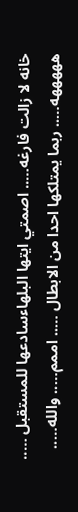خانه لا زالت فارغه….. اصمتي ايتها البلهاءسادعها للمستقبل ….. هههههه….. ربما يمتلكها احدا من الابطال ….. اممم….. والله…..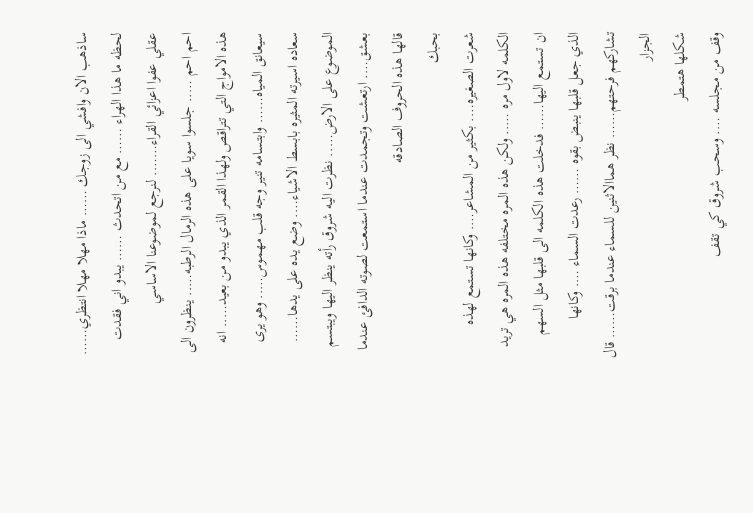ساذهب الان وافشي الى زوجك …… ماذا مهلا مهلا انتظري…… لحظه ما هذا الهراء …… مع من اتحدث …… يبدو اني فقدت عقلي عفوا اعزائي القراء……. لنرجع لموضوعنا الاساسي
احم احم ….. جلسوا سويا على هذه الرمال الرطبه….. ينظرون الى هذه الامواج التي تتراقص ولهذا القمر الذي يبدو من بعيد….. انه سيعانق المياه…… وابتسامه تنير وجه قلب مهموس….. وهو يرى سعاده اسيرته المثيره بابسط الاشياء…. وضع يده على يدها…… الموضوع على الارض….. نظرت اليه شروق رأته ينظر اليها ويبتسم بعشق…. ارتعشت وتجمدت عندما استمعت لصوته الدافئ عندما قالها هذه الحروف الصادقه
بحبك
شعرت الصغيره…. بكثير من المشاعر…. وكانها تستمع لهذه الكلمه لاول مره ….. ولكن هذه المره مختلفه هذه المره هي تريد ان تستمع اليها…… فدخلت هذه الكلمه الى قلبها مثل السهم الذي جعل قلبها ينبض بقوه …… رعدت السماء …. وكانها تشاركهم فرحتهم…… نظر هماالاثنين للسماء عندما برقت…… قال الجزار
شكلها هتمطر
وقف من مجلسه …. وسحب شروق كي تقف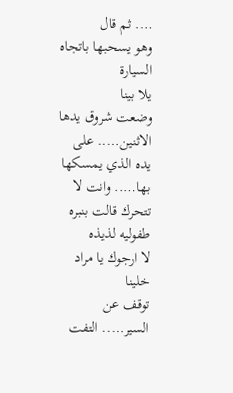…. ثم قال
وهو يسحبها باتجاه السيارة
يلا بينا
وضعت شروق يدها الاثنين….. على يده الذي يمسكها بها….. وانت لا تتحرك قالت بنبره طفوليه لذيذه
لا ارجوك يا مراد خلينا
توقف عن السير….. التفت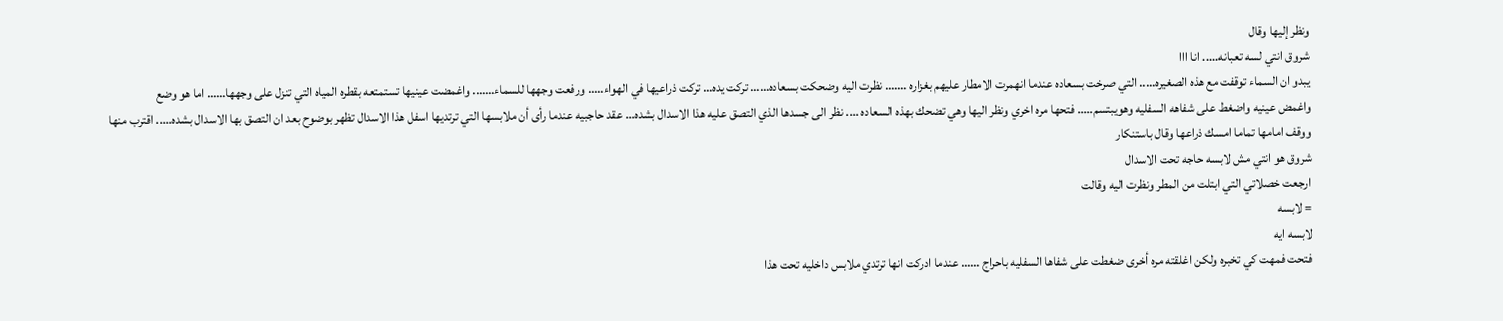ونظر إليها وقال
شروق انتي لسه تعبانه….. انا ااا
يبدو ان السماء توقفت مع هذه الصغيره….. التي صرخت بسعاده عندما انهمرت الامطار عليهم بغزاره ……. نظرت اليه وضحكت بسعاده…… تركت يده… تركت ذراعيها في الهواء….. ورفعت وجهها للسماء……. واغمضت عينيها تستمتعه بقطره المياه التي تنزل على وجهها…… اما هو وضع
واغمض عينيه واضغط على شفاهه السفليه وهويبتسم….. فتحها مره اخري ونظر اليها وهي تضحك بهذه السعاده …. نظر الى جسدها الذي التصق عليه هذا الاسدال بشده… عقد حاجبيه عندما رأى أن ملابسها التي ترتديها اسفل هذا الاسدال تظهر بوضوح بعد ان التصق بها الاسدال بشده….. اقترب منها ووقف امامها تماما امسك ذراعها وقال باستنكار
شروق هو انتي مش لابسه حاجه تحت الاسدال
ارجعت خصلاتي التي ابتلت من المطر ونظرت اليه وقالت
= لابسه
لابسه ايه
فتحت فمهت كي تخبره ولكن اغلقته مره أخرى ضغطت على شفاها السفليه باحراج …… عندما ادركت انها ترتدي ملابس داخليه تحت هذا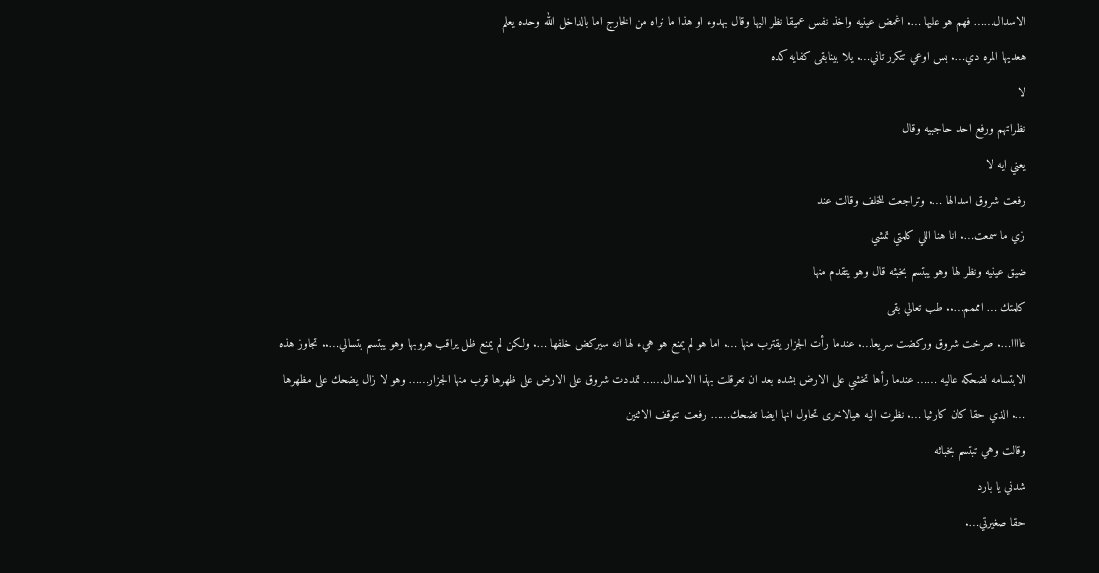الاسدال…… فهم هو عليها …. اغمض عينيه واخذ نفس عميقا نظر اليها وقال بهدوء او هذا ما نراه من الخارج اما بالداخل الله وحده يعلم
هعديها المره دي…. بس اوعي تتكرر تاني…. يلا بينابقى كفايه كده
لا
نظراتهم ورفع احد حاجبيه وقال
يعني ايه لا
رفعت شروق اسدالها …. وتراجعت للخلف وقالت عند
زي ما سمعت…. انا هنا اللي كلمتي تمشي
ضيق عينيه ونظر لها وهو يبتسم بخبثه قال وهو يتقدم منها
كلمتك … امممم….. طب تعالي بقى
عاااا…. صرخت شروق وركضت سريعا…. عندما رأت الجزار يقترب منها …. اما هو لم يمنع هو هيء لها انه سيركض خلفها …. ولكن لم يمنع ظل يراقب هروبها وهو يبتسم بتسالي….. تجاوز هذه الابتسامه لضحكه عاليه …… عندما رأها تخشي على الارض بشده بعد ان تعرقلت بهذا الاسدال…… تمددت شروق على الارض على ظهرها قرب منها الجزار…… وهو لا زال يضحك على مظهرها …. الذي حقا كان كارثيا …. نظرت اليه هيالاخرى تحاول انها ايضا تضحك…… رفعت تتوقف الاثنين
وقالت وهي تبتسم بخباثه
شدني يا بارد
حقا صغيرتي….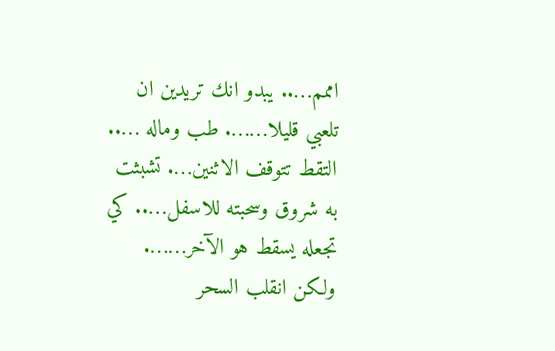اممم….. يبدو انك تريدين ان تلعبي قليلا……. طب وماله ….. التقط تتوقف الاثنين…. تشبثت به شروق وسحبته للاسفل….. كي تجعله يسقط هو الآخر……. ولكن انقلب السحر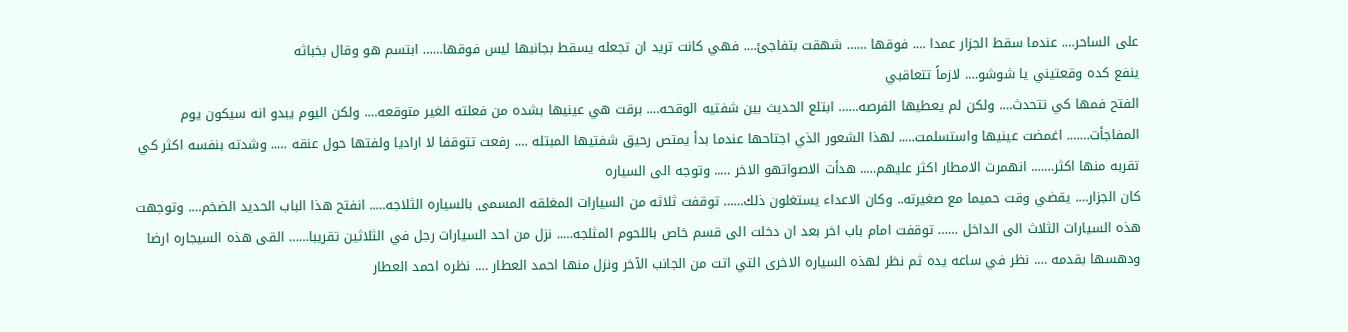على الساحر…. عندما سقط الجزار عمدا …. فوقها …… شهقت بتفاجئ…. فهي كانت تريد ان تجعله يسقط بجانبها ليس فوقها…… ابتسم هو وقال بخباثه
ينفع كده وقعتيني يا شوشو…. لازماً تتعاقبي
الفتح فمها كي تتحدث…. ولكن لم يعطيها الفرصه…… ابتلع الحديث بين شفتيه الوقحه…. برقت هي عينيها بشده من فعلته الغير متوقعه…. ولكن اليوم يبدو انه سيكون يوم المفاجأت……. اغمضت عينيها واستسلمت….. لهذا الشعور الذي اجتاحها عندما بدأ يمتص رحيق شفتيها المبتله …. رفعت تتوقفا لا اراديا ولفتها حول عنقه ….. وشدته بنفسه اكثر كي تقربه منها اكثر……. انهمرت الامطار اكثر عليهم….. هدأت الاصواتهو الاخر ….. وتوجه الى السياره
كان الجزار…. يقضي وقت حميما مع صغيرته.. وكان الاعداء يستغلون ذلك…… توقفت ثلاثه من السيارات المغلقه المسمى بالسياره الثلاجه….. انفتح هذا الباب الحديد الضخم…. وتوجهت هذه السيارات الثلاث الى الداخل …… توقفت امام باب اخر بعد ان دخلت الى قسم خاص باللحوم المثلجه….. نزل من احد السيارات رجل في الثلاثين تقريبا…… القى هذه السيجاره ارضا ودهسها بقدمه …. نظر في ساعه يده ثم نظر لهذه السياره الاخرى التي اتت من الجانب الآخر ونزل منها احمد العطار …. نظره احمد العطار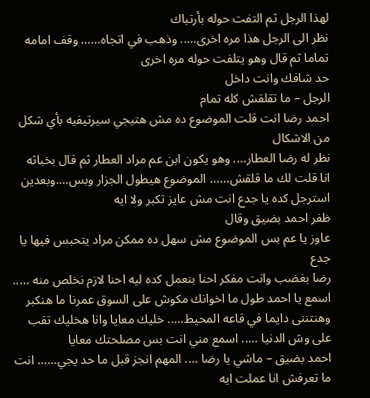لهذا الرجل ثم التفت حوله بأرتباك
نظر الى الرجل هذا مره اخرى….. وذهب في اتجاه…… وقف امامه تماما ثم قال وهو يتلفت حوله مره اخرى
حد شافك وانت داخل
الرجل – ما تقلقش كله تمام
احمد رضا انت قلت الموضوع ده مش هتيجي سيرتيفيه بأي شكل من الاشكال
نظر له رضا العطار…. وهو يكون ابن عم مراد العطار ثم قال بخباثه
انا قلت لك ما قلقش…… الموضوع هيطول الجزار وبس….وبعدين استرجل كده يا جدع انت مش عايز تكبر ولا ايه
ظفر احمد بضيق وقال
عاوز يا عم بس الموضوع مش سهل ده ممكن مراد يتحبس فيها يا جدع
رضا بغضب وانت مفكر احنا بنعمل كده ليه احنا لازم نخلص منه ….. اسمع يا احمد طول ما اخوانك مكوش على السوق عمرنا ما هنكبر وهنتننى دايما في قاعه المحيط….. خليك معايا وانا هخليك تقب على وش الدنيا ….. اسمع مني انت بس مصلحتك معايا
احمد بضيق – ماشي يا رضا …. المهم انجز قبل ما حد يجي…… انت ما تعرفش انا عملت ايه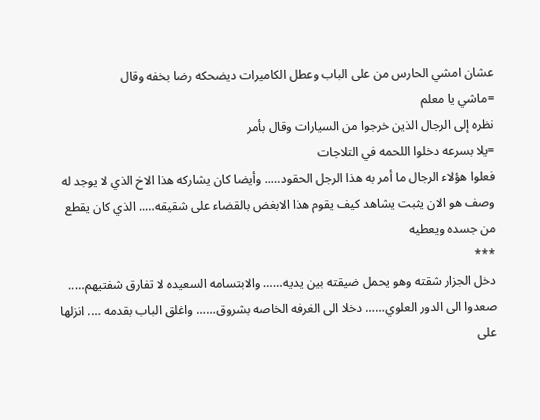عشان امشي الحارس من على الباب وعطل الكاميرات ديضحكه رضا بخفه وقال
=ماشي يا معلم
نظره إلى الرجال الذين خرجوا من السيارات وقال بأمر
=يلا بسرعه دخلوا اللحمه في التلاجات
فعلوا هؤلاء الرجال ما أمر به هذا الرجل الحقود….. وأيضا كان يشاركه هذا الاخ الذي لا يوجد له وصف هو الان يثبت يشاهد كيف يقوم هذا الابغض بالقضاء على شقيقه….. الذي كان يقطع من جسده ويعطيه
***
دخل الجزار شقته وهو يحمل ضيقته بين يديه…… والابتسامه السعيده لا تفارق شفتيهم….. صعدوا الى الدور العلوي…… دخلا الى الغرفه الخاصه بشروق…… واغلق الباب بقدمه …. انزلها على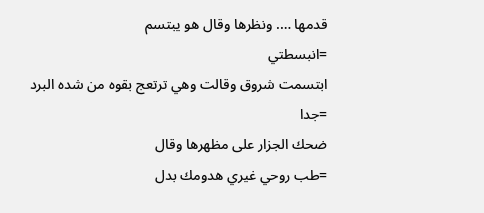قدمها …. ونظرها وقال هو يبتسم
=انبسطتي
ابتسمت شروق وقالت وهي ترتعج بقوه من شده البرد
=جدا
ضحك الجزار على مظهرها وقال
=طب روحي غيري هدومك بدل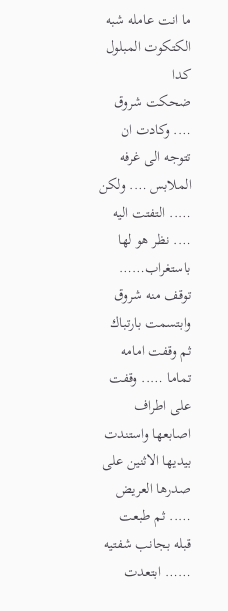ما انت عامله شبه الكتكوت المبلول كدا
ضحكت شروق …. وكادت ان تتوجه الى غرفه الملابس …. ولكن ….. التفتت اليه …. نظر هو لها باستغراب…… توقف منه شروق وابتسمت بارتباك ثم وقفت امامه تماما ….. وقفت على اطراف اصابعها واستندت بيديها الاثنين على صدرها العريض ….. ثم طبعت قبله بجانب شفتيه …… ابتعدت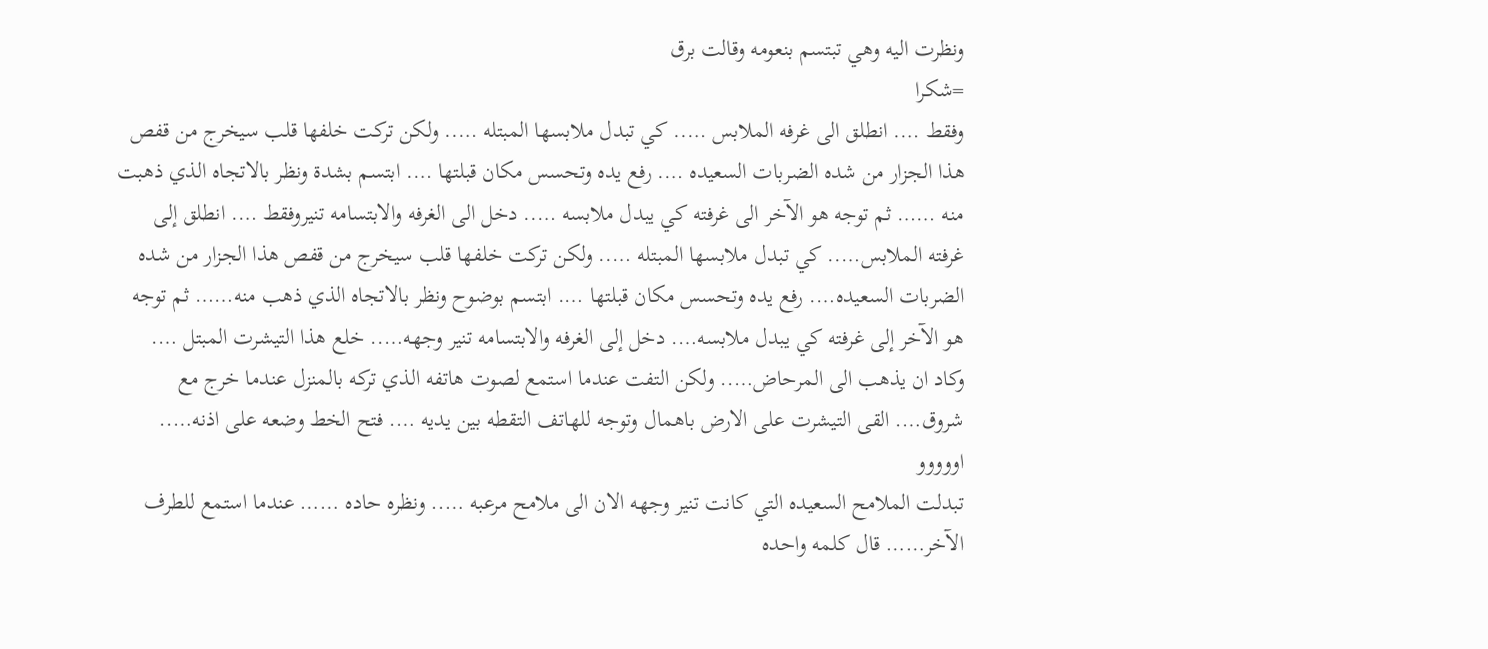ونظرت اليه وهي تبتسم بنعومه وقالت برق
=شكرا
وفقط …. انطلق الى غرفه الملابس ….. كي تبدل ملابسها المبتله ….. ولكن تركت خلفها قلب سيخرج من قفص هذا الجزار من شده الضربات السعيده …. رفع يده وتحسس مكان قبلتها …. ابتسم بشدة ونظر بالاتجاه الذي ذهبت منه …… ثم توجه هو الآخر الى غرفته كي يبدل ملابسه ….. دخل الى الغرفه والابتسامه تنيروفقط …. انطلق إلى غرفته الملابس….. كي تبدل ملابسها المبتله ….. ولكن تركت خلفها قلب سيخرج من قفص هذا الجزار من شده الضربات السعيده…. رفع يده وتحسس مكان قبلتها …. ابتسم بوضوح ونظر بالاتجاه الذي ذهب منه…… ثم توجه هو الآخر إلى غرفته كي يبدل ملابسه…. دخل إلى الغرفه والابتسامه تنير وجهه….. خلع هذا التيشرت المبتل …. وكاد ان يذهب الى المرحاض….. ولكن التفت عندما استمع لصوت هاتفه الذي تركه بالمنزل عندما خرج مع شروق…. القى التيشرت على الارض باهمال وتوجه للهاتف التقطه بين يديه …. فتح الخط وضعه على اذنه….. اووووو
تبدلت الملامح السعيده التي كانت تنير وجهه الان الى ملامح مرعبه ….. ونظره حاده …… عندما استمع للطرف الآخر…… قال كلمه واحده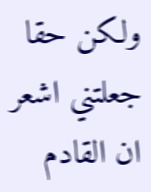ولكن حقا جعلتني اشعر ان القادم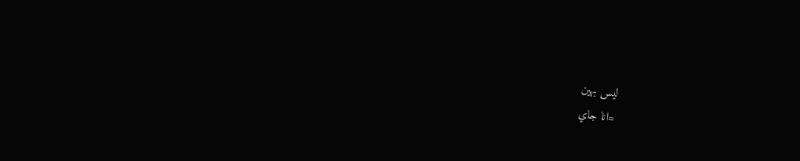ليس بهين
=انا جاي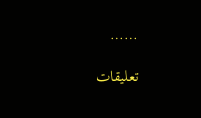……

تعليقات